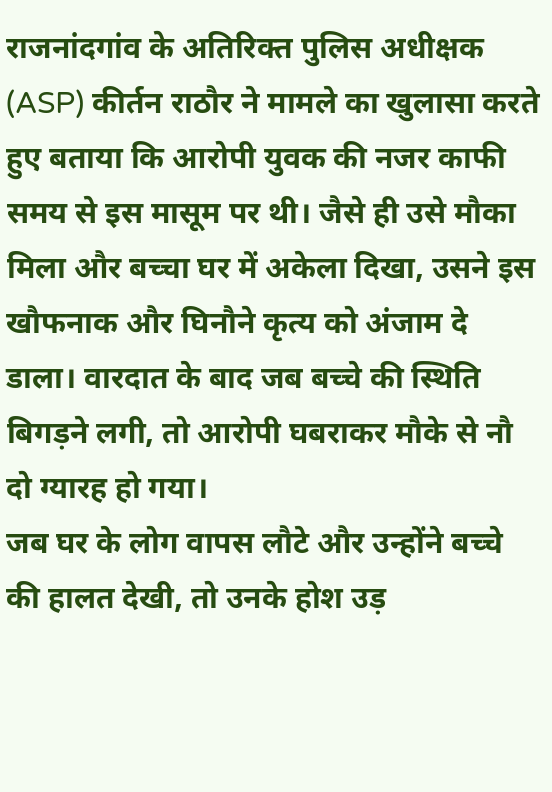राजनांदगांव के अतिरिक्त पुलिस अधीक्षक (ASP) कीर्तन राठौर ने मामले का खुलासा करते हुए बताया कि आरोपी युवक की नजर काफी समय से इस मासूम पर थी। जैसे ही उसे मौका मिला और बच्चा घर में अकेला दिखा, उसने इस खौफनाक और घिनौने कृत्य को अंजाम दे डाला। वारदात के बाद जब बच्चे की स्थिति बिगड़ने लगी, तो आरोपी घबराकर मौके से नौ दो ग्यारह हो गया।
जब घर के लोग वापस लौटे और उन्होंने बच्चे की हालत देखी, तो उनके होश उड़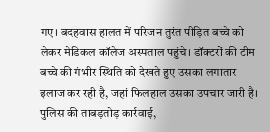गए। बदहवास हालत में परिजन तुरंत पीड़ित बच्चे को लेकर मेडिकल कॉलेज अस्पताल पहुंचे। डॉक्टरों की टीम बच्चे की गंभीर स्थिति को देखते हुए उसका लगातार इलाज कर रही है, जहां फिलहाल उसका उपचार जारी है।
पुलिस की ताबड़तोड़ कार्रवाई,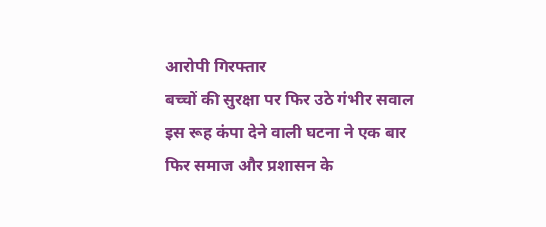आरोपी गिरफ्तार
बच्चों की सुरक्षा पर फिर उठे गंभीर सवाल
इस रूह कंपा देने वाली घटना ने एक बार फिर समाज और प्रशासन के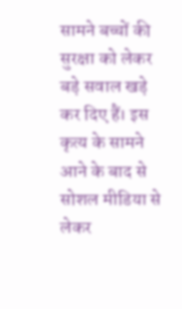सामने बच्चों की सुरक्षा को लेकर बड़े सवाल खड़े कर दिए हैं। इस कृत्य के सामने आने के बाद से सोशल मीडिया से लेकर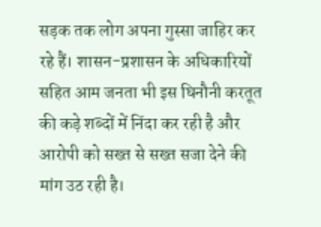सड़क तक लोग अपना गुस्सा जाहिर कर रहे हैं। शासन-प्रशासन के अधिकारियों सहित आम जनता भी इस घिनौनी करतूत की कड़े शब्दों में निंदा कर रही है और आरोपी को सख्त से सख्त सजा देने की मांग उठ रही है।